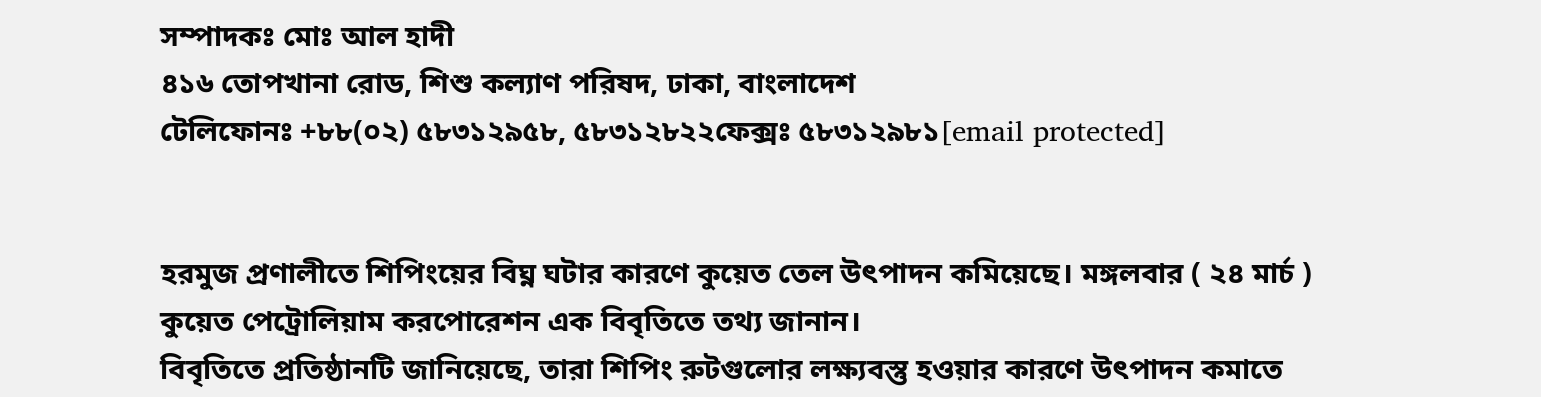সম্পাদকঃ মোঃ আল হাদী
৪১৬ তোপখানা রোড, শিশু কল্যাণ পরিষদ, ঢাকা, বাংলাদেশ
টেলিফোনঃ +৮৮(০২) ৫৮৩১২৯৫৮, ৫৮৩১২৮২২ফেক্সঃ ৫৮৩১২৯৮১[email protected]


হরমুজ প্রণালীতে শিপিংয়ের বিঘ্ন ঘটার কারণে কুয়েত তেল উৎপাদন কমিয়েছে। মঙ্গলবার ( ২৪ মার্চ ) কুয়েত পেট্রোলিয়াম করপোরেশন এক বিবৃতিতে তথ্য জানান।
বিবৃতিতে প্রতিষ্ঠানটি জানিয়েছে, তারা শিপিং রুটগুলোর লক্ষ্যবস্তু হওয়ার কারণে উৎপাদন কমাতে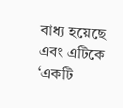বাধ্য হয়েছে এবং এটিকে ‘একটি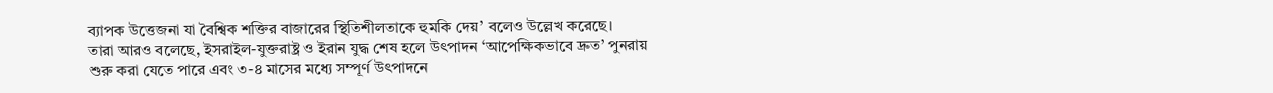ব্যাপক উত্তেজনা যা বৈশ্বিক শক্তির বাজারের স্থিতিশীলতাকে হুমকি দেয়’ বলেও উল্লেখ করেছে।
তারা আরও বলেছে, ইসরাইল-যুক্তরাষ্ট্র ও ইরান যুদ্ধ শেষ হলে উৎপাদন ‘আপেক্ষিকভাবে দ্রুত’ পুনরায় শুরু করা যেতে পারে এবং ৩-৪ মাসের মধ্যে সম্পূর্ণ উৎপাদনে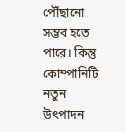পৌঁছানো সম্ভব হতে পারে। কিন্তু কোম্পানিটি নতুন উৎপাদন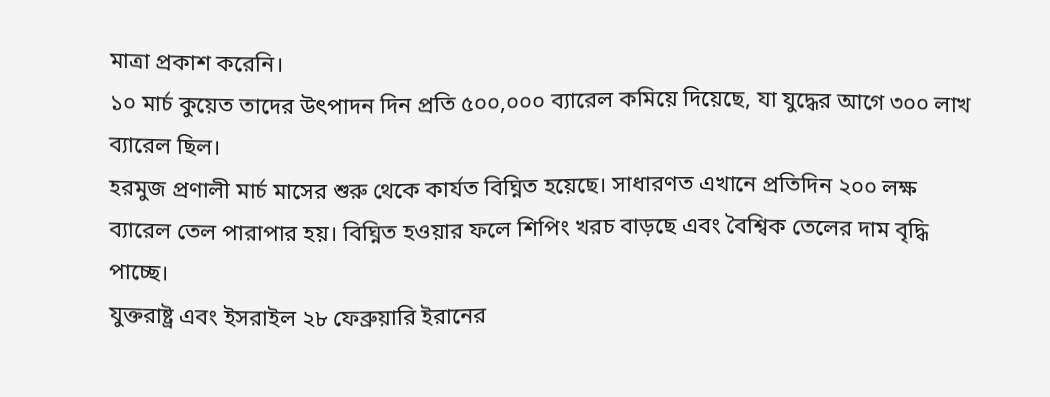মাত্রা প্রকাশ করেনি।
১০ মার্চ কুয়েত তাদের উৎপাদন দিন প্রতি ৫০০,০০০ ব্যারেল কমিয়ে দিয়েছে, যা যুদ্ধের আগে ৩০০ লাখ ব্যারেল ছিল।
হরমুজ প্রণালী মার্চ মাসের শুরু থেকে কার্যত বিঘ্নিত হয়েছে। সাধারণত এখানে প্রতিদিন ২০০ লক্ষ ব্যারেল তেল পারাপার হয়। বিঘ্নিত হওয়ার ফলে শিপিং খরচ বাড়ছে এবং বৈশ্বিক তেলের দাম বৃদ্ধি পাচ্ছে।
যুক্তরাষ্ট্র এবং ইসরাইল ২৮ ফেব্রুয়ারি ইরানের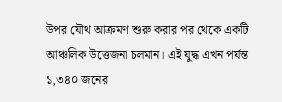উপর যৌথ আক্রমণ শুরু করার পর থেকে একটি আঞ্চলিক উত্তেজনা চলমান। এই যুদ্ধ এখন পর্যন্ত ১,৩৪০ জনের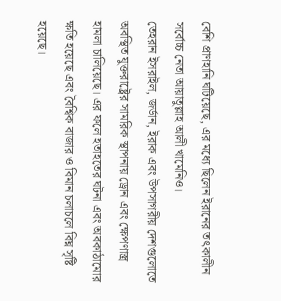বেশি প্রাণহানি ঘটিয়েছে, এর মধ্যে ছিলেন ইরানের তৎকালীন সর্বোচ্চ নেতা আয়াতুল্লাহ আলী খামেনিও।
তেহরান ইসরাইল, জর্ডান, ইরাক এবং উপসাগরীয় দেশগুলোতে অবস্থিত যুক্তরাষ্ট্রের সামরিক স্থাপনায় ড্রোন এবং ক্ষেপণাস্ত্র হামলা চালিয়েছে। এর ফলে হতাহতের ঘটনা এবং অবকাঠামোর ক্ষতি হয়েছে এবং বৈশ্বিক বাজার ও বিমান চলাচলে বিঘ্ন সৃষ্টি হয়েছে।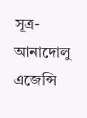সূত্র- আনাদোলু এজেন্সি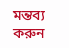মন্তব্য করুন